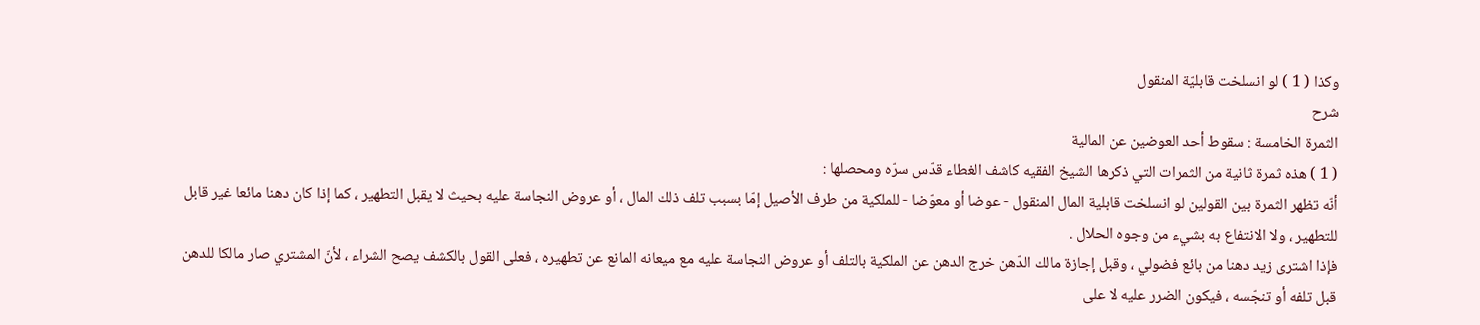وكذا ( 1 ) لو انسلخت قابليّة المنقول
شرح
الثمرة الخامسة : سقوط أحد العوضين عن المالية
( 1 ) هذه ثمرة ثانية من الثمرات التي ذكرها الشيخ الفقيه كاشف الغطاء قدّس سرّه ومحصلها :
أنّه تظهر الثمرة بين القولين لو انسلخت قابلية المال المنقول - عوضا أو معوّضا - للملكية من طرف الأصيل إمّا بسبب تلف ذلك المال ، أو عروض النجاسة عليه بحيث لا يقبل التطهير ، كما إذا كان دهنا مائعا غير قابل للتطهير ، ولا الانتفاع به بشيء من وجوه الحلال .
فإذا اشترى زيد دهنا من بائع فضولي ، وقبل إجازة مالك الدّهن خرج الدهن عن الملكية بالتلف أو عروض النجاسة عليه مع ميعانه المانع عن تطهيره ، فعلى القول بالكشف يصح الشراء ، لأنّ المشتري صار مالكا للدهن قبل تلفه أو تنجّسه ، فيكون الضرر عليه لا على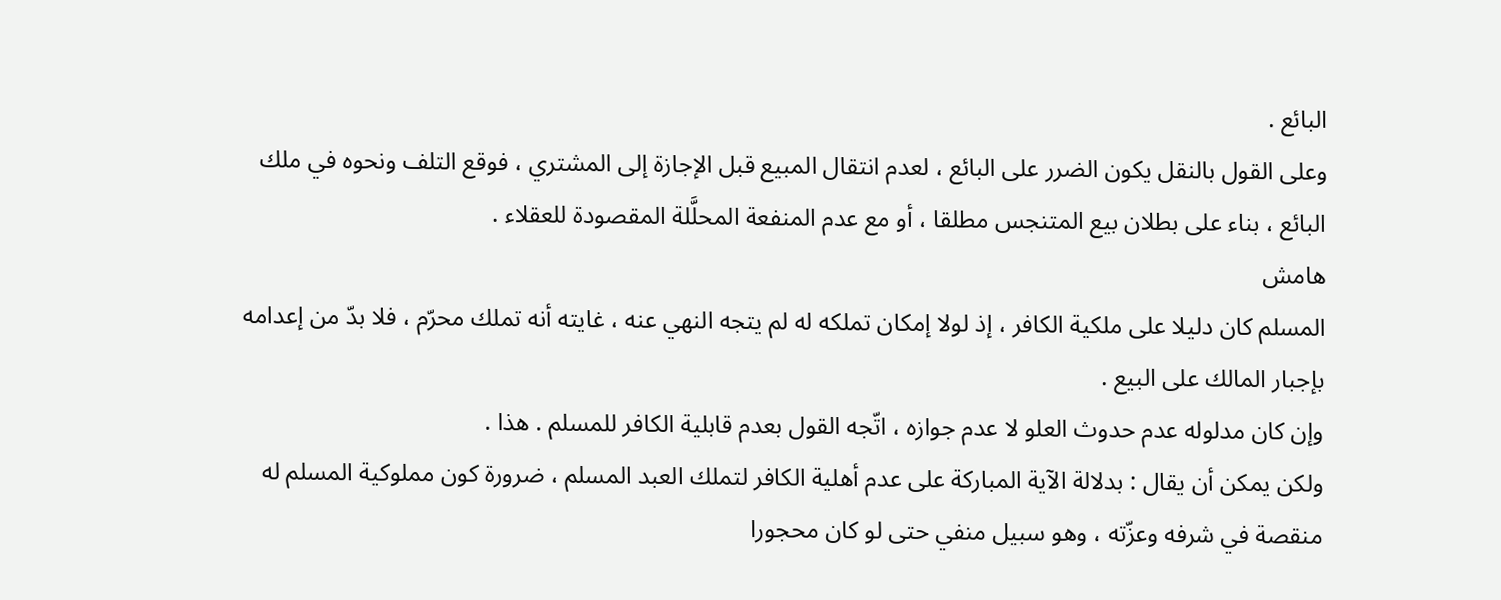البائع .
وعلى القول بالنقل يكون الضرر على البائع ، لعدم انتقال المبيع قبل الإجازة إلى المشتري ، فوقع التلف ونحوه في ملك البائع ، بناء على بطلان بيع المتنجس مطلقا ، أو مع عدم المنفعة المحلَّلة المقصودة للعقلاء .
هامش
المسلم كان دليلا على ملكية الكافر ، إذ لولا إمكان تملكه له لم يتجه النهي عنه ، غايته أنه تملك محرّم ، فلا بدّ من إعدامه بإجبار المالك على البيع .
وإن كان مدلوله عدم حدوث العلو لا عدم جوازه ، اتّجه القول بعدم قابلية الكافر للمسلم . هذا .
ولكن يمكن أن يقال : بدلالة الآية المباركة على عدم أهلية الكافر لتملك العبد المسلم ، ضرورة كون مملوكية المسلم له منقصة في شرفه وعزّته ، وهو سبيل منفي حتى لو كان محجورا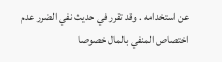عن استخدامه . وقد تقرر في حديث نفي الضرر عدم اختصاص المنفي بالمال خصوصا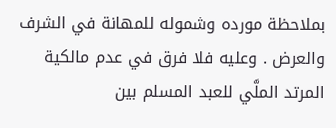بملاحظة مورده وشموله للمهانة في الشرف والعرض . وعليه فلا فرق في عدم مالكية المرتد الملَّي للعبد المسلم بين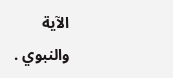الآية والنبوي .